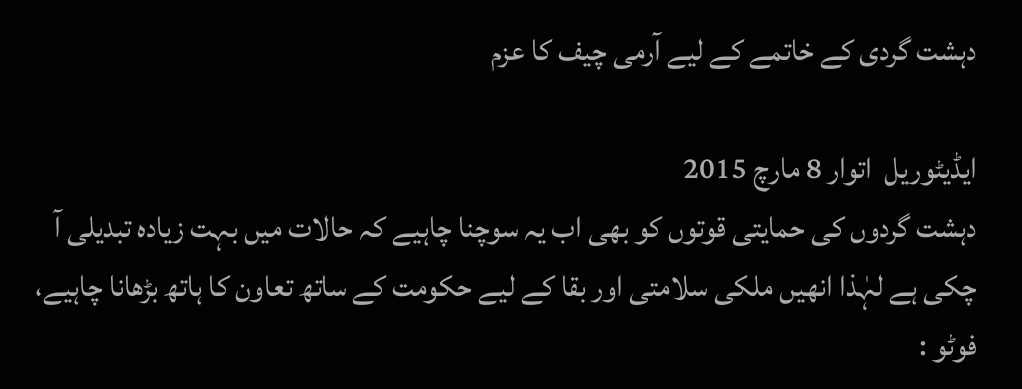دہشت گردی کے خاتمے کے لیے آرمی چیف کا عزم

ایڈیٹوریل  اتوار 8 مارچ 2015
دہشت گردوں کی حمایتی قوتوں کو بھی اب یہ سوچنا چاہیے کہ حالات میں بہت زیادہ تبدیلی آ چکی ہے لہٰذا انھیں ملکی سلامتی اور بقا کے لیے حکومت کے ساتھ تعاون کا ہاتھ بڑھانا چاہیے، فوٹو :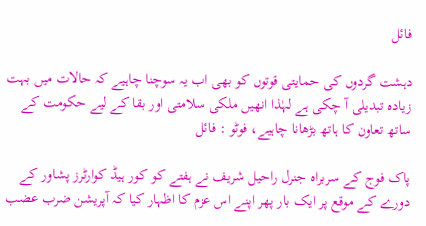فائل

دہشت گردوں کی حمایتی قوتوں کو بھی اب یہ سوچنا چاہیے کہ حالات میں بہت زیادہ تبدیلی آ چکی ہے لہٰذا انھیں ملکی سلامتی اور بقا کے لیے حکومت کے ساتھ تعاون کا ہاتھ بڑھانا چاہیے، فوٹو : فائل

پاک فوج کے سربراہ جنرل راحیل شریف نے ہفتے کو کور ہیڈ کوارٹرز پشاور کے دورے کے موقع پر ایک بار پھر اپنے اس عزم کا اظہار کیا کہ آپریشن ضرب عضب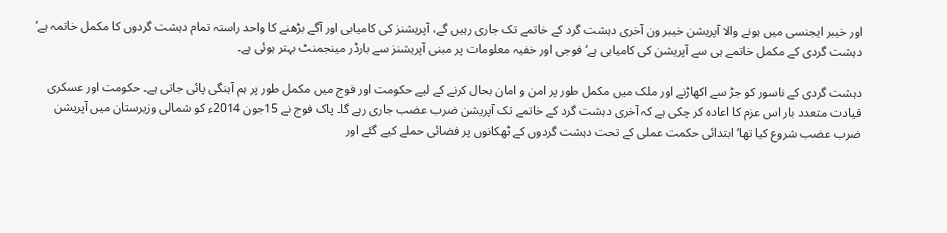اور خیبر ایجنسی میں ہونے والا آپریشن خیبر ون آخری دہشت گرد کے خاتمے تک جاری رہیں گے، آپریشنز کی کامیابی اور آگے بڑھنے کا واحد راستہ تمام دہشت گردوں کا مکمل خاتمہ ہے‘ دہشت گردی کے مکمل خاتمے ہی سے آپریشن کی کامیابی ہے‘ فوجی اور خفیہ معلومات پر مبنی آپریشنز سے بارڈر مینجمنٹ بہتر ہوئی ہے۔

دہشت گردی کے ناسور کو جڑ سے اکھاڑنے اور ملک میں مکمل طور پر امن و امان بحال کرنے کے لیے حکومت اور فوج میں مکمل طور پر ہم آہنگی پائی جاتی ہے۔ حکومت اور عسکری قیادت متعدد بار اس عزم کا اعادہ کر چکی ہے کہ آخری دہشت گرد کے خاتمے تک آپریشن ضرب عضب جاری رہے گا۔ پاک فوج نے 15جون 2014ء کو شمالی وزیرستان میں آپریشن ضرب عضب شروع کیا تھا‘ ابتدائی حکمت عملی کے تحت دہشت گردوں کے ٹھکانوں پر فضائی حملے کیے گئے اور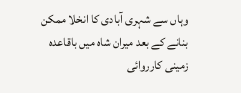وہاں سے شہری آبادی کا انخلا ممکن بنانے کے بعد میران شاہ میں باقاعدہ زمینی کارروائی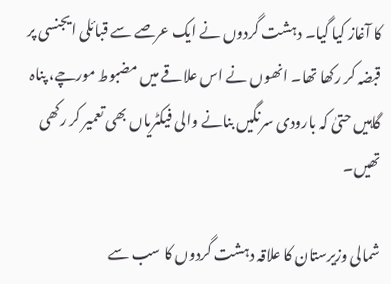کا آغاز کیا گیا۔ دہشت گردوں نے ایک عرصے سے قبائلی ایجنسی پر قبضہ کر رکھا تھا۔ انھوں نے اس علاقے میں مضبوط مورچے، پناہ گاہیں حتیٰ کہ بارودی سرنگیں بنانے والی فیکٹریاں بھی تعمیر کر رکھی تھیں۔

شمالی وزیرستان کا علاقہ دہشت گردوں کا سب سے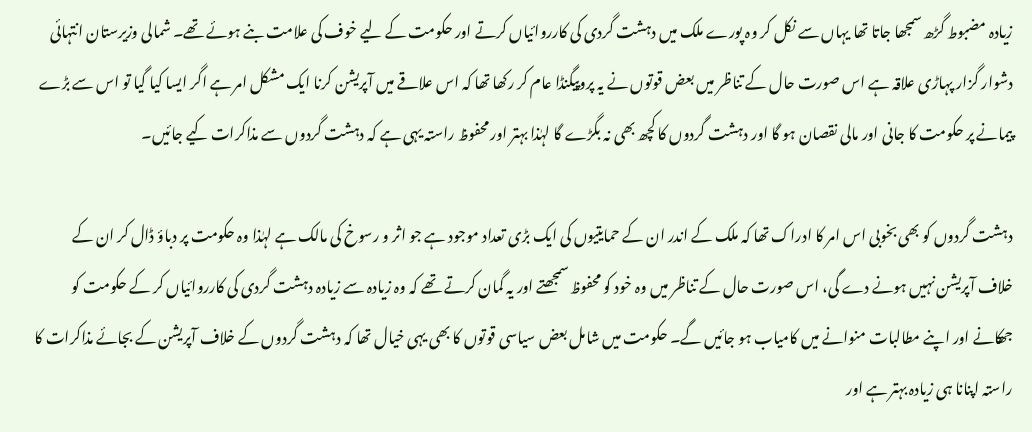زیادہ مضبوط گڑھ سمجھا جاتا تھا یہاں سے نکل کر وہ پورے ملک میں دہشت گردی کی کارروائیاں کرتے اور حکومت کے لیے خوف کی علامت بنے ہوئے تھے۔ شمالی وزیرستان انتہائی دشوار گزار پہاڑی علاقہ ہے اس صورت حال کے تناظر میں بعض قوتوں نے یہ پروپیگنڈا عام کر رکھا تھا کہ اس علاقے میں آپریشن کرنا ایک مشکل امر ہے اگر ایسا کیا گیا تو اس سے بڑے پیمانے پر حکومت کا جانی اور مالی نقصان ہو گا اور دہشت گردوں کا کچھ بھی نہ بگڑے گا لہٰذا بہتر اور محفوظ راستہ یہی ہے کہ دہشت گردوں سے مذاکرات کیے جائیں۔

دہشت گردوں کو بھی بخوبی اس امر کا ادراک تھا کہ ملک کے اندر ان کے حمایتیوں کی ایک بڑی تعداد موجود ہے جو اثر و رسوخ کی مالک ہے لہٰذا وہ حکومت پر دباؤ ڈال کر ان کے خلاف آپریشن نہیں ہونے دے گی، اس صورت حال کے تناظر میں وہ خود کو محفوظ سمجھتے اور یہ گمان کرتے تھے کہ وہ زیادہ سے زیادہ دہشت گردی کی کارروائیاں کر کے حکومت کو جھکانے اور اپنے مطالبات منوانے میں کامیاب ہو جائیں گے۔ حکومت میں شامل بعض سیاسی قوتوں کا بھی یہی خیال تھا کہ دہشت گردوں کے خلاف آپریشن کے بجائے مذاکرات کا راستہ اپنانا ہی زیادہ بہتر ہے اور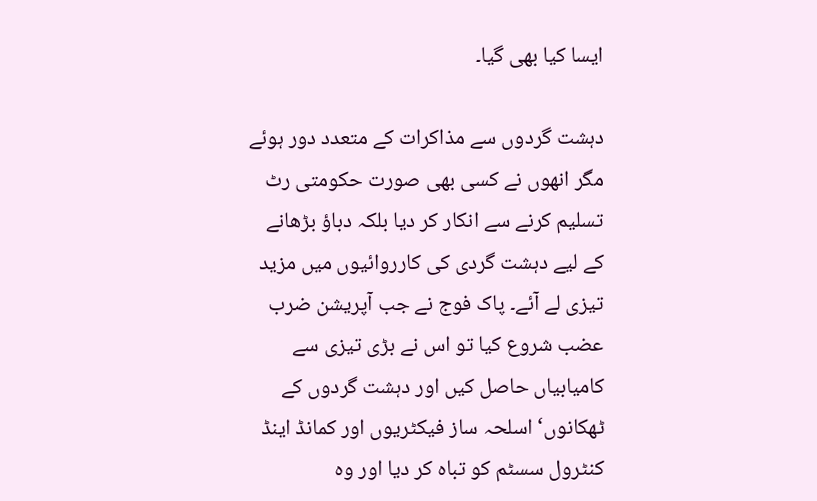ایسا کیا بھی گیا۔

دہشت گردوں سے مذاکرات کے متعدد دور ہوئے مگر انھوں نے کسی بھی صورت حکومتی رٹ تسلیم کرنے سے انکار کر دیا بلکہ دباؤ بڑھانے کے لیے دہشت گردی کی کارروائیوں میں مزید تیزی لے آئے۔ پاک فوج نے جب آپریشن ضرب عضب شروع کیا تو اس نے بڑی تیزی سے کامیابیاں حاصل کیں اور دہشت گردوں کے ٹھکانوں‘ اسلحہ ساز فیکٹریوں اور کمانڈ اینڈ کنٹرول سسٹم کو تباہ کر دیا اور وہ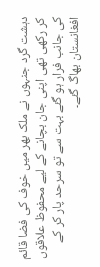دہشت گرد جنہوں نے ملک بھر میں خوف کی فضا قائم کر رکھی تھی اپنی جان بچانے کے لیے محفوظ علاقوں کی جانب فرار ہو گئے بہت سے تو سرحد پار کر کے افغانستان بھاگ گئے۔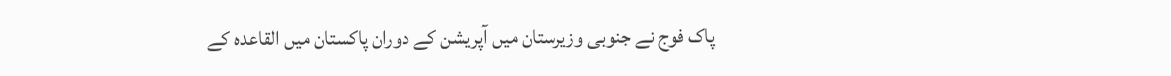پاک فوج نے جنوبی وزیرستان میں آپریشن کے دوران پاکستان میں القاعدہ کے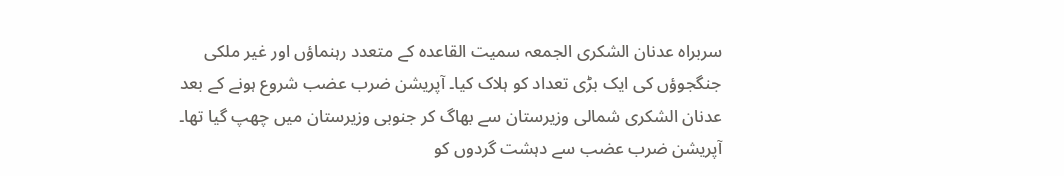سربراہ عدنان الشکری الجمعہ سمیت القاعدہ کے متعدد رہنماؤں اور غیر ملکی جنگجوؤں کی ایک بڑی تعداد کو ہلاک کیا۔ آپریشن ضرب عضب شروع ہونے کے بعد عدنان الشکری شمالی وزیرستان سے بھاگ کر جنوبی وزیرستان میں چھپ گیا تھا۔ آپریشن ضرب عضب سے دہشت گردوں کو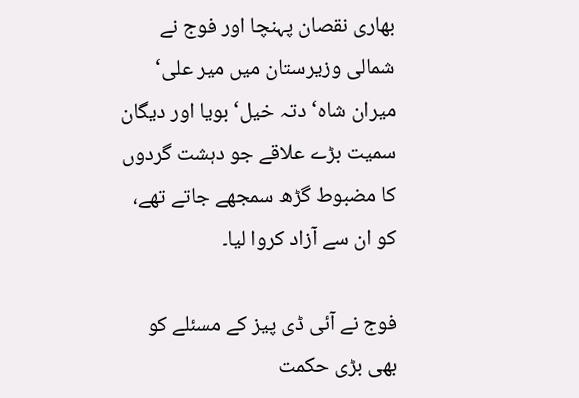بھاری نقصان پہنچا اور فوج نے شمالی وزیرستان میں میر علی‘ میران شاہ‘ دتہ خیل‘ بویا اور دیگان سمیت بڑے علاقے جو دہشت گردوں کا مضبوط گڑھ سمجھے جاتے تھے، کو ان سے آزاد کروا لیا۔

فوج نے آئی ڈی پیز کے مسئلے کو بھی بڑی حکمت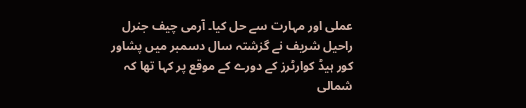عملی اور مہارت سے حل کیا۔ آرمی چیف جنرل راحیل شریف نے گزشتہ سال دسمبر میں پشاور کور ہیڈ کوارٹرز کے دورے کے موقع پر کہا تھا کہ شمالی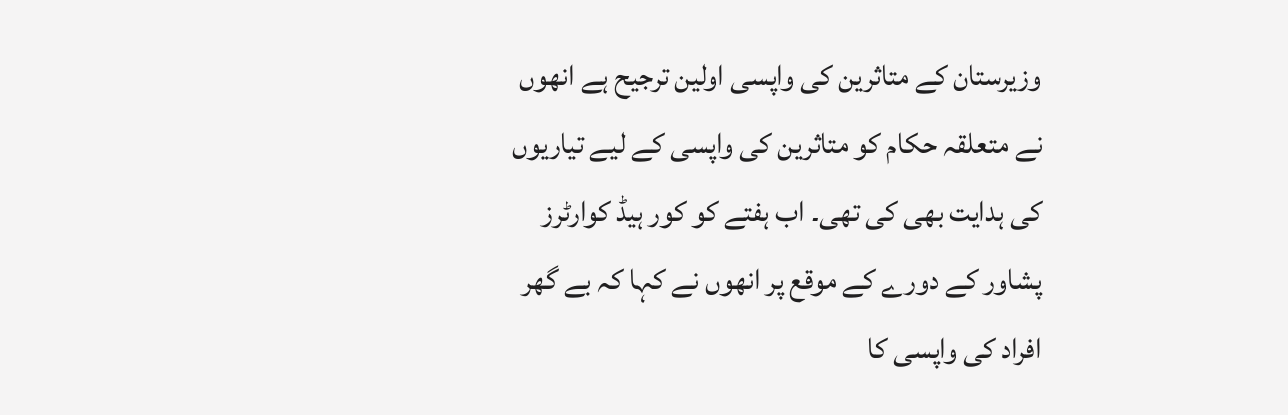وزیرستان کے متاثرین کی واپسی اولین ترجیح ہے انھوں نے متعلقہ حکام کو متاثرین کی واپسی کے لیے تیاریوں کی ہدایت بھی کی تھی۔ اب ہفتے کو کور ہیڈ کوارٹرز پشاور کے دورے کے موقع پر انھوں نے کہا کہ بے گھر افراد کی واپسی کا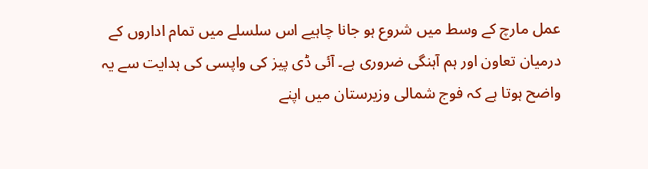عمل مارچ کے وسط میں شروع ہو جانا چاہیے اس سلسلے میں تمام اداروں کے درمیان تعاون اور ہم آہنگی ضروری ہے۔ آئی ڈی پیز کی واپسی کی ہدایت سے یہ واضح ہوتا ہے کہ فوج شمالی وزیرستان میں اپنے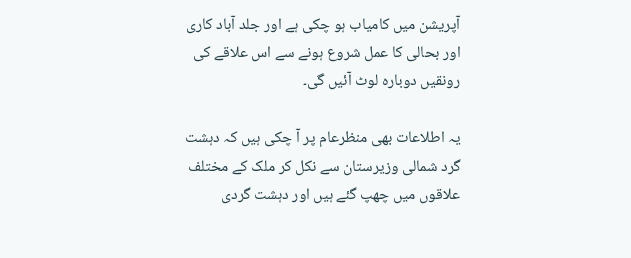آپریشن میں کامیاب ہو چکی ہے اور جلد آباد کاری اور بحالی کا عمل شروع ہونے سے اس علاقے کی رونقیں دوبارہ لوٹ آئیں گی۔

یہ اطلاعات بھی منظرعام پر آ چکی ہیں کہ دہشت گرد شمالی وزیرستان سے نکل کر ملک کے مختلف علاقوں میں چھپ گئے ہیں اور دہشت گردی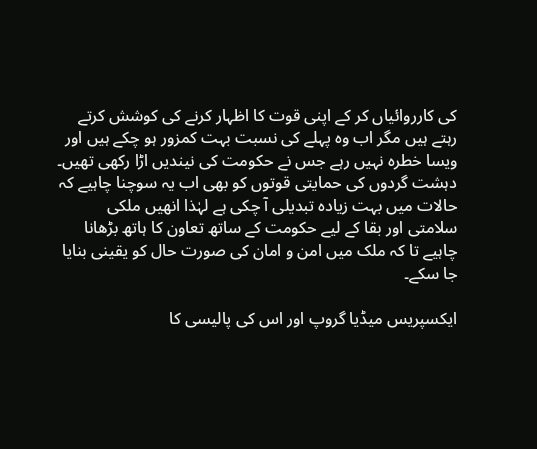کی کارروائیاں کر کے اپنی قوت کا اظہار کرنے کی کوشش کرتے رہتے ہیں مگر اب وہ پہلے کی نسبت بہت کمزور ہو چکے ہیں اور ویسا خطرہ نہیں رہے جس نے حکومت کی نیندیں اڑا رکھی تھیں۔ دہشت گردوں کی حمایتی قوتوں کو بھی اب یہ سوچنا چاہیے کہ حالات میں بہت زیادہ تبدیلی آ چکی ہے لہٰذا انھیں ملکی سلامتی اور بقا کے لیے حکومت کے ساتھ تعاون کا ہاتھ بڑھانا چاہیے تا کہ ملک میں امن و امان کی صورت حال کو یقینی بنایا جا سکے۔

ایکسپریس میڈیا گروپ اور اس کی پالیسی کا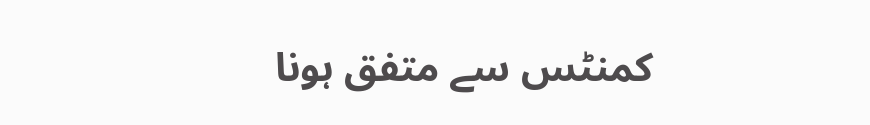کمنٹس سے متفق ہونا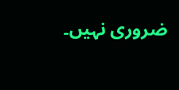ضروری نہیں۔